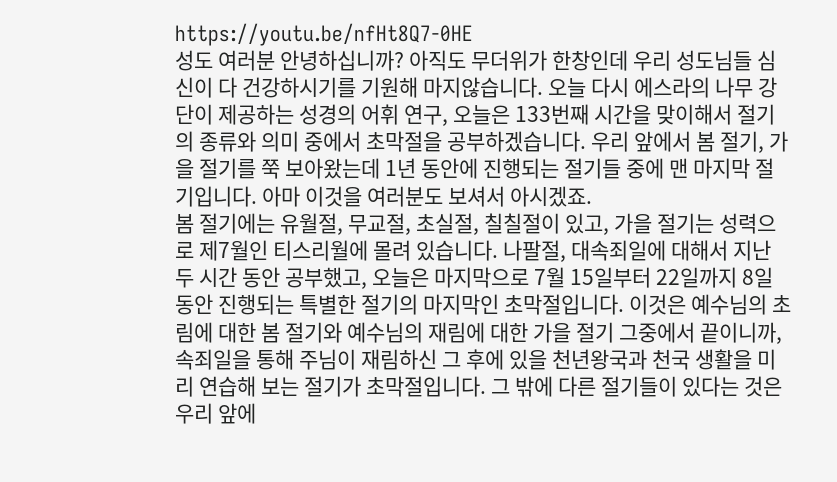https://youtu.be/nfHt8Q7-0HE
성도 여러분 안녕하십니까? 아직도 무더위가 한창인데 우리 성도님들 심신이 다 건강하시기를 기원해 마지않습니다. 오늘 다시 에스라의 나무 강단이 제공하는 성경의 어휘 연구, 오늘은 133번째 시간을 맞이해서 절기의 종류와 의미 중에서 초막절을 공부하겠습니다. 우리 앞에서 봄 절기, 가을 절기를 쭉 보아왔는데 1년 동안에 진행되는 절기들 중에 맨 마지막 절기입니다. 아마 이것을 여러분도 보셔서 아시겠죠.
봄 절기에는 유월절, 무교절, 초실절, 칠칠절이 있고, 가을 절기는 성력으로 제7월인 티스리월에 몰려 있습니다. 나팔절, 대속죄일에 대해서 지난 두 시간 동안 공부했고, 오늘은 마지막으로 7월 15일부터 22일까지 8일 동안 진행되는 특별한 절기의 마지막인 초막절입니다. 이것은 예수님의 초림에 대한 봄 절기와 예수님의 재림에 대한 가을 절기 그중에서 끝이니까, 속죄일을 통해 주님이 재림하신 그 후에 있을 천년왕국과 천국 생활을 미리 연습해 보는 절기가 초막절입니다. 그 밖에 다른 절기들이 있다는 것은 우리 앞에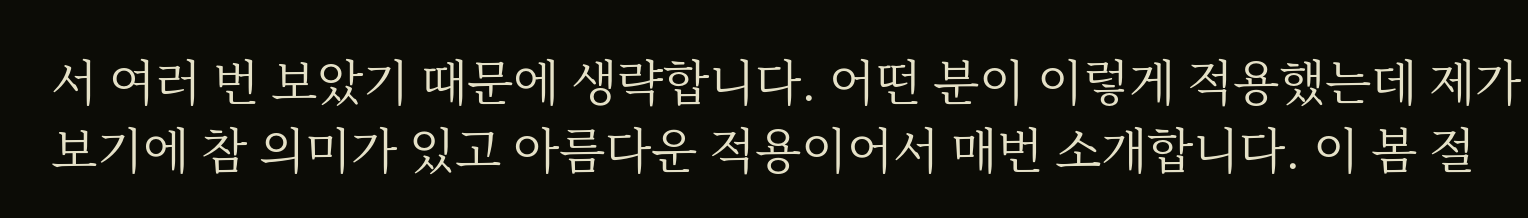서 여러 번 보았기 때문에 생략합니다. 어떤 분이 이렇게 적용했는데 제가 보기에 참 의미가 있고 아름다운 적용이어서 매번 소개합니다. 이 봄 절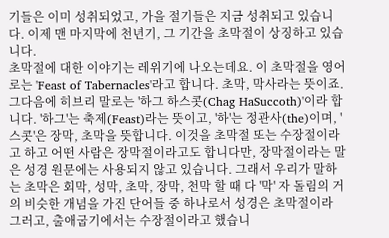기들은 이미 성취되었고, 가을 절기들은 지금 성취되고 있습니다. 이제 맨 마지막에 천년기, 그 기간을 초막절이 상징하고 있습니다.
초막절에 대한 이야기는 레위기에 나오는데요. 이 초막절을 영어로는 'Feast of Tabernacles'라고 합니다. 초막, 막사라는 뜻이죠. 그다음에 히브리 말로는 '하그 하스콧(Chag HaSuccoth)'이라 합니다. '하그'는 축제(Feast)라는 뜻이고, '하'는 정관사(the)이며, '스콧'은 장막, 초막을 뜻합니다. 이것을 초막절 또는 수장절이라고 하고 어떤 사람은 장막절이라고도 합니다만, 장막절이라는 말은 성경 원문에는 사용되지 않고 있습니다. 그래서 우리가 말하는 초막은 회막, 성막, 초막, 장막, 천막 할 때 다 '막' 자 돌림의 거의 비슷한 개념을 가진 단어들 중 하나로서 성경은 초막절이라 그러고, 출애굽기에서는 수장절이라고 했습니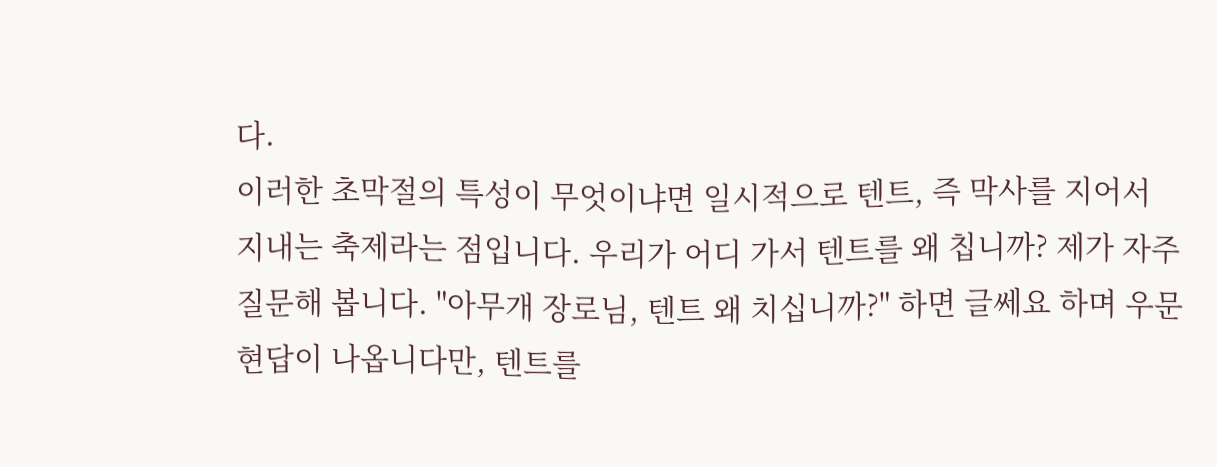다.
이러한 초막절의 특성이 무엇이냐면 일시적으로 텐트, 즉 막사를 지어서 지내는 축제라는 점입니다. 우리가 어디 가서 텐트를 왜 칩니까? 제가 자주 질문해 봅니다. "아무개 장로님, 텐트 왜 치십니까?" 하면 글쎄요 하며 우문현답이 나옵니다만, 텐트를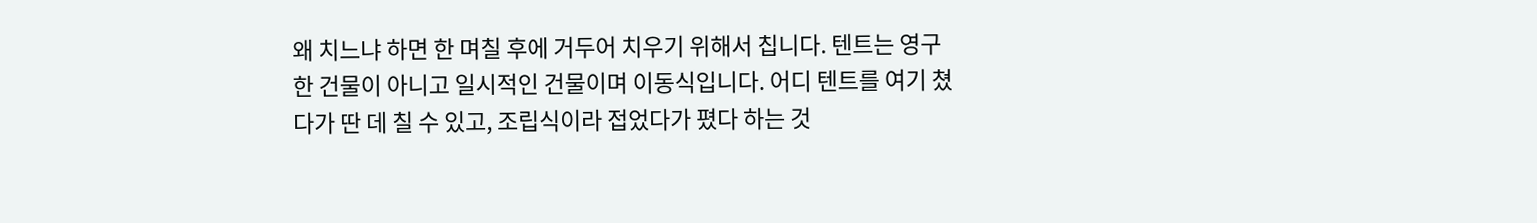왜 치느냐 하면 한 며칠 후에 거두어 치우기 위해서 칩니다. 텐트는 영구한 건물이 아니고 일시적인 건물이며 이동식입니다. 어디 텐트를 여기 쳤다가 딴 데 칠 수 있고, 조립식이라 접었다가 폈다 하는 것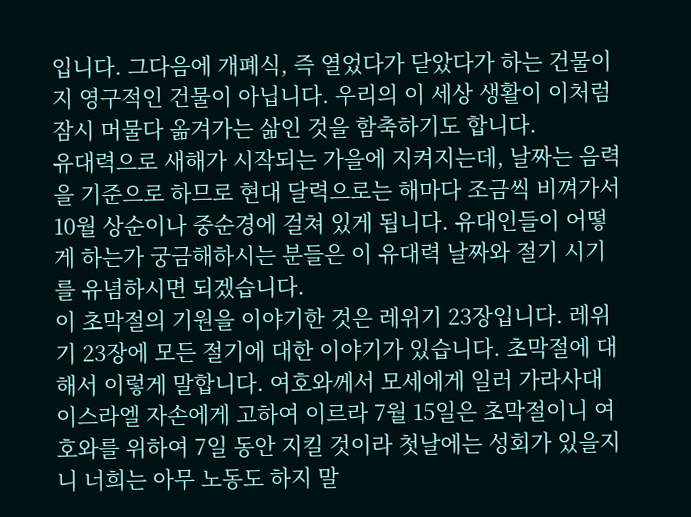입니다. 그다음에 개폐식, 즉 열었다가 닫았다가 하는 건물이지 영구적인 건물이 아닙니다. 우리의 이 세상 생활이 이처럼 잠시 머물다 옮겨가는 삶인 것을 함축하기도 합니다.
유대력으로 새해가 시작되는 가을에 지켜지는데, 날짜는 음력을 기준으로 하므로 현대 달력으로는 해마다 조금씩 비껴가서 10월 상순이나 중순경에 걸쳐 있게 됩니다. 유대인들이 어떻게 하는가 궁금해하시는 분들은 이 유대력 날짜와 절기 시기를 유념하시면 되겠습니다.
이 초막절의 기원을 이야기한 것은 레위기 23장입니다. 레위기 23장에 모든 절기에 대한 이야기가 있습니다. 초막절에 대해서 이렇게 말합니다. 여호와께서 모세에게 일러 가라사대 이스라엘 자손에게 고하여 이르라 7월 15일은 초막절이니 여호와를 위하여 7일 동안 지킬 것이라 첫날에는 성회가 있을지니 너희는 아무 노동도 하지 말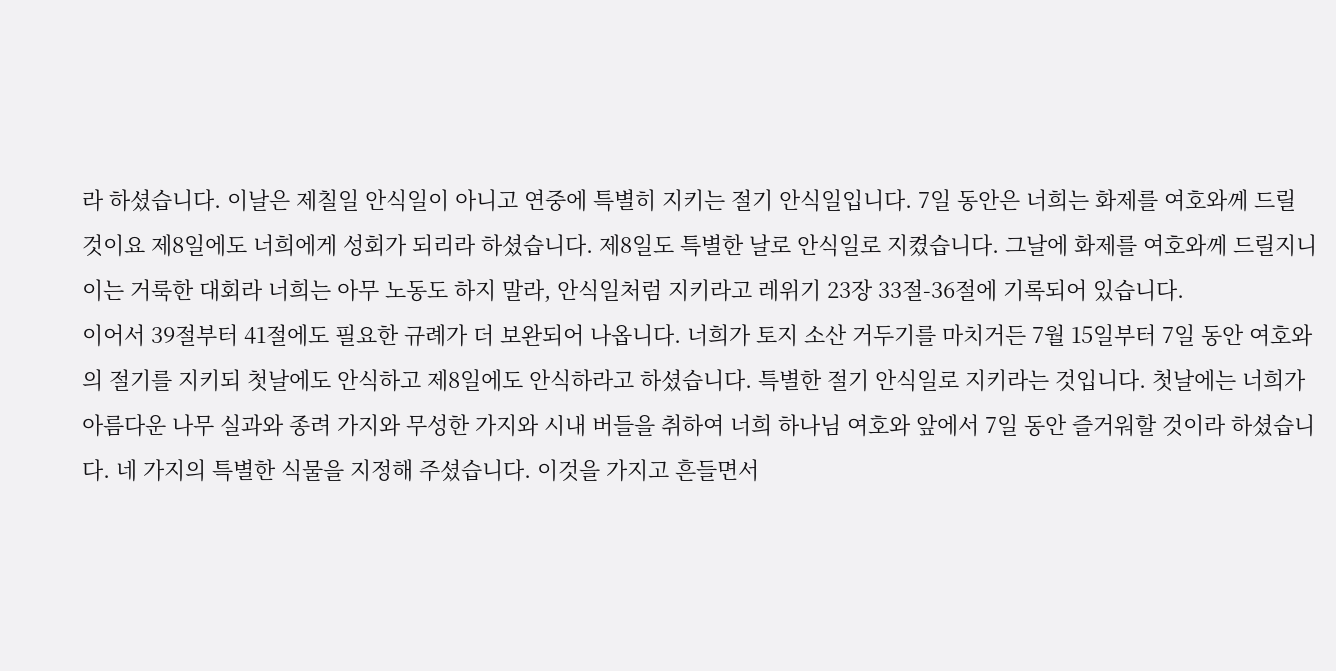라 하셨습니다. 이날은 제칠일 안식일이 아니고 연중에 특별히 지키는 절기 안식일입니다. 7일 동안은 너희는 화제를 여호와께 드릴 것이요 제8일에도 너희에게 성회가 되리라 하셨습니다. 제8일도 특별한 날로 안식일로 지켰습니다. 그날에 화제를 여호와께 드릴지니 이는 거룩한 대회라 너희는 아무 노동도 하지 말라, 안식일처럼 지키라고 레위기 23장 33절-36절에 기록되어 있습니다.
이어서 39절부터 41절에도 필요한 규례가 더 보완되어 나옵니다. 너희가 토지 소산 거두기를 마치거든 7월 15일부터 7일 동안 여호와의 절기를 지키되 첫날에도 안식하고 제8일에도 안식하라고 하셨습니다. 특별한 절기 안식일로 지키라는 것입니다. 첫날에는 너희가 아름다운 나무 실과와 종려 가지와 무성한 가지와 시내 버들을 취하여 너희 하나님 여호와 앞에서 7일 동안 즐거워할 것이라 하셨습니다. 네 가지의 특별한 식물을 지정해 주셨습니다. 이것을 가지고 흔들면서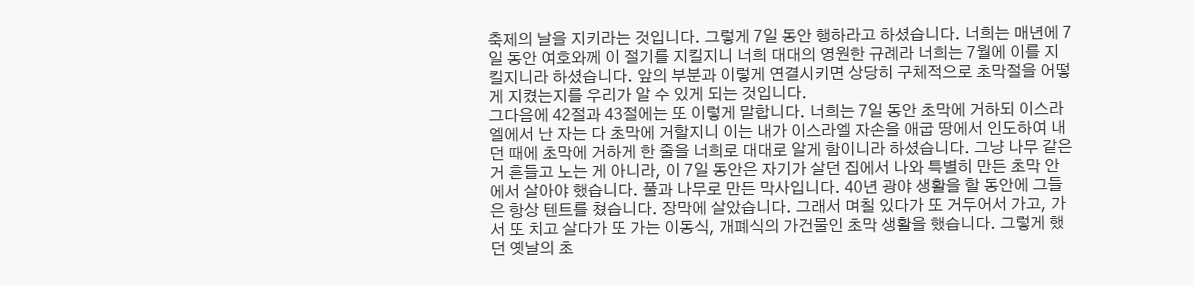축제의 날을 지키라는 것입니다. 그렇게 7일 동안 행하라고 하셨습니다. 너희는 매년에 7일 동안 여호와께 이 절기를 지킬지니 너희 대대의 영원한 규례라 너희는 7월에 이를 지킬지니라 하셨습니다. 앞의 부분과 이렇게 연결시키면 상당히 구체적으로 초막절을 어떻게 지켰는지를 우리가 알 수 있게 되는 것입니다.
그다음에 42절과 43절에는 또 이렇게 말합니다. 너희는 7일 동안 초막에 거하되 이스라엘에서 난 자는 다 초막에 거할지니 이는 내가 이스라엘 자손을 애굽 땅에서 인도하여 내던 때에 초막에 거하게 한 줄을 너희로 대대로 알게 함이니라 하셨습니다. 그냥 나무 같은 거 흔들고 노는 게 아니라, 이 7일 동안은 자기가 살던 집에서 나와 특별히 만든 초막 안에서 살아야 했습니다. 풀과 나무로 만든 막사입니다. 40년 광야 생활을 할 동안에 그들은 항상 텐트를 쳤습니다. 장막에 살았습니다. 그래서 며칠 있다가 또 거두어서 가고, 가서 또 치고 살다가 또 가는 이동식, 개폐식의 가건물인 초막 생활을 했습니다. 그렇게 했던 옛날의 초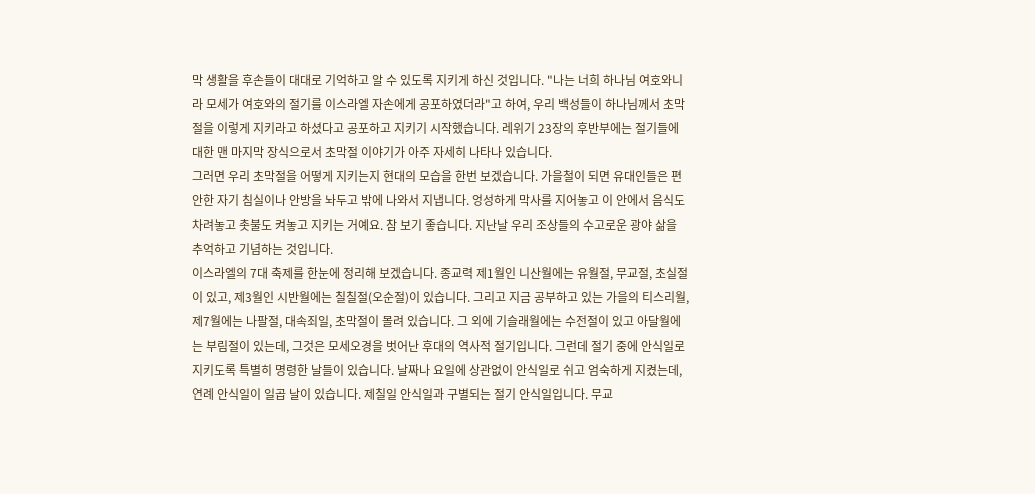막 생활을 후손들이 대대로 기억하고 알 수 있도록 지키게 하신 것입니다. "나는 너희 하나님 여호와니라 모세가 여호와의 절기를 이스라엘 자손에게 공포하였더라"고 하여, 우리 백성들이 하나님께서 초막절을 이렇게 지키라고 하셨다고 공포하고 지키기 시작했습니다. 레위기 23장의 후반부에는 절기들에 대한 맨 마지막 장식으로서 초막절 이야기가 아주 자세히 나타나 있습니다.
그러면 우리 초막절을 어떻게 지키는지 현대의 모습을 한번 보겠습니다. 가을철이 되면 유대인들은 편안한 자기 침실이나 안방을 놔두고 밖에 나와서 지냅니다. 엉성하게 막사를 지어놓고 이 안에서 음식도 차려놓고 촛불도 켜놓고 지키는 거예요. 참 보기 좋습니다. 지난날 우리 조상들의 수고로운 광야 삶을 추억하고 기념하는 것입니다.
이스라엘의 7대 축제를 한눈에 정리해 보겠습니다. 종교력 제1월인 니산월에는 유월절, 무교절, 초실절이 있고, 제3월인 시반월에는 칠칠절(오순절)이 있습니다. 그리고 지금 공부하고 있는 가을의 티스리월, 제7월에는 나팔절, 대속죄일, 초막절이 몰려 있습니다. 그 외에 기슬래월에는 수전절이 있고 아달월에는 부림절이 있는데, 그것은 모세오경을 벗어난 후대의 역사적 절기입니다. 그런데 절기 중에 안식일로 지키도록 특별히 명령한 날들이 있습니다. 날짜나 요일에 상관없이 안식일로 쉬고 엄숙하게 지켰는데, 연례 안식일이 일곱 날이 있습니다. 제칠일 안식일과 구별되는 절기 안식일입니다. 무교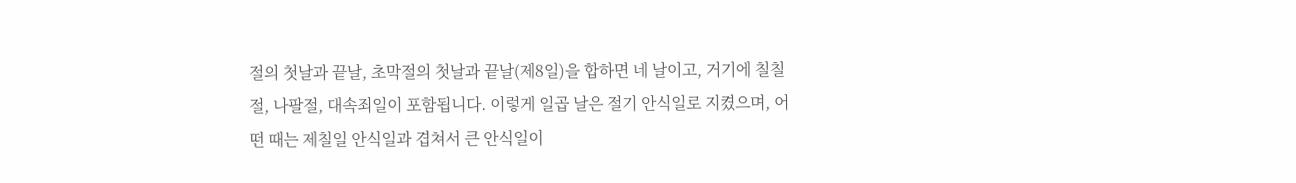절의 첫날과 끝날, 초막절의 첫날과 끝날(제8일)을 합하면 네 날이고, 거기에 칠칠절, 나팔절, 대속죄일이 포함됩니다. 이렇게 일곱 날은 절기 안식일로 지켰으며, 어떤 때는 제칠일 안식일과 겹쳐서 큰 안식일이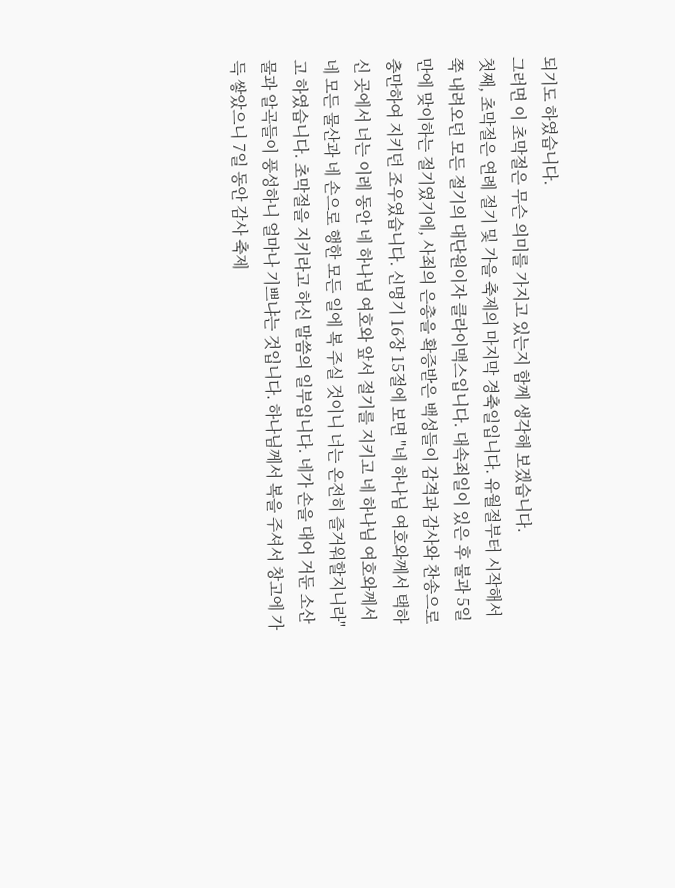되기도 하였습니다.
그러면 이 초막절은 무슨 의미를 가지고 있는지 함께 생각해 보겠습니다.
첫째, 초막절은 연례 절기 및 가을 축제의 마지막 경축일입니다. 유월절부터 시작해서 쭉 내려오던 모든 절기의 대단원이자 클라이맥스입니다. 대속죄일이 있은 후 불과 5일 만에 맞이하는 절기였기에, 사죄의 은총을 확증받은 백성들이 감격과 감사와 찬송으로 충만하여 지키던 조우였습니다. 신명기 16장 15절에 보면 "네 하나님 여호와께서 택하신 곳에서 너는 이레 동안 네 하나님 여호와 앞서 절기를 지키고 네 하나님 여호와께서 네 모든 물산과 네 손으로 행한 모든 일에 복 주실 것이니 너는 온전히 즐거워할지니라"고 하였습니다. 초막절을 지키라고 하신 말씀의 일부입니다. 네가 손을 대어 거둔 소산물과 알곡들이 풍성하니 얼마나 기쁘냐는 것입니다. 하나님께서 복을 주셔서 창고에 가득 쌓았으니 7일 동안 감사 축제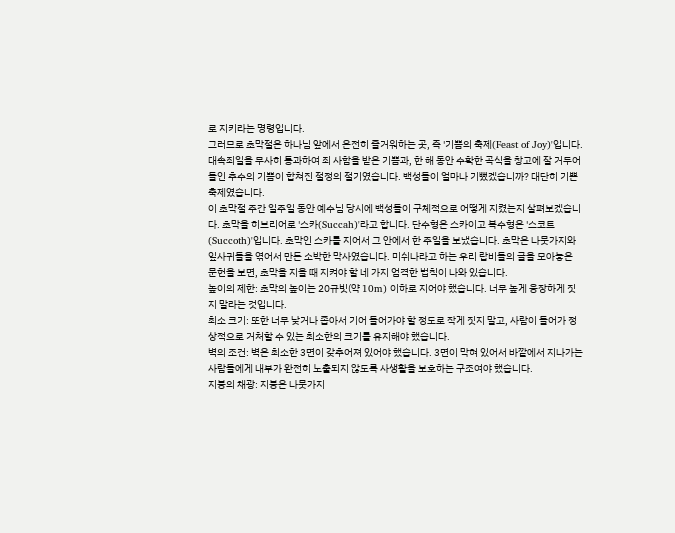로 지키라는 명령입니다.
그러므로 초막절은 하나님 앞에서 온전히 즐거워하는 곳, 즉 '기쁨의 축제(Feast of Joy)'입니다. 대속죄일을 무사히 통과하여 죄 사함을 받은 기쁨과, 한 해 동안 수확한 곡식을 창고에 잘 거두어들인 추수의 기쁨이 합쳐진 절정의 절기였습니다. 백성들이 얼마나 기뻤겠습니까? 대단히 기쁜 축제였습니다.
이 초막절 주간 일주일 동안 예수님 당시에 백성들이 구체적으로 어떻게 지켰는지 살펴보겠습니다. 초막을 히브리어로 '스카(Succah)'라고 합니다. 단수형은 스카이고 복수형은 '스코트(Succoth)'입니다. 초막인 스카를 지어서 그 안에서 한 주일을 보냈습니다. 초막은 나뭇가지와 잎사귀들을 엮어서 만든 소박한 막사였습니다. 미쉬나라고 하는 우리 랍비들의 글을 모아놓은 문헌을 보면, 초막을 지을 때 지켜야 할 네 가지 엄격한 법칙이 나와 있습니다.
높이의 제한: 초막의 높이는 20규빗(약 10m) 이하로 지어야 했습니다. 너무 높게 웅장하게 짓지 말라는 것입니다.
최소 크기: 또한 너무 낮거나 좁아서 기어 들어가야 할 정도로 작게 짓지 말고, 사람이 들어가 정상적으로 거처할 수 있는 최소한의 크기를 유지해야 했습니다.
벽의 조건: 벽은 최소한 3면이 갖추어져 있어야 했습니다. 3면이 막혀 있어서 바깥에서 지나가는 사람들에게 내부가 완전히 노출되지 않도록 사생활을 보호하는 구조여야 했습니다.
지붕의 채광: 지붕은 나뭇가지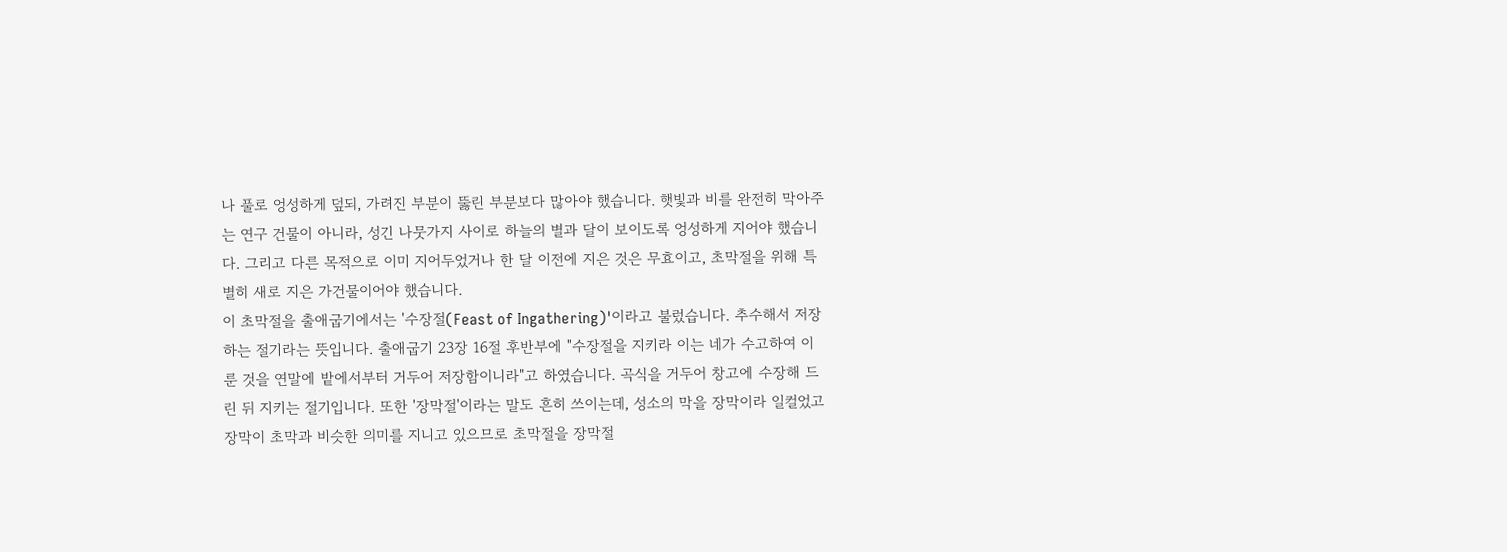나 풀로 엉성하게 덮되, 가려진 부분이 뚫린 부분보다 많아야 했습니다. 햇빛과 비를 완전히 막아주는 연구 건물이 아니라, 성긴 나뭇가지 사이로 하늘의 별과 달이 보이도록 엉성하게 지어야 했습니다. 그리고 다른 목적으로 이미 지어두었거나 한 달 이전에 지은 것은 무효이고, 초막절을 위해 특별히 새로 지은 가건물이어야 했습니다.
이 초막절을 출애굽기에서는 '수장절(Feast of Ingathering)'이라고 불렀습니다. 추수해서 저장하는 절기라는 뜻입니다. 출애굽기 23장 16절 후반부에 "수장절을 지키라 이는 네가 수고하여 이룬 것을 연말에 밭에서부터 거두어 저장함이니라"고 하였습니다. 곡식을 거두어 창고에 수장해 드린 뒤 지키는 절기입니다. 또한 '장막절'이라는 말도 흔히 쓰이는데, 성소의 막을 장막이라 일컬었고 장막이 초막과 비슷한 의미를 지니고 있으므로 초막절을 장막절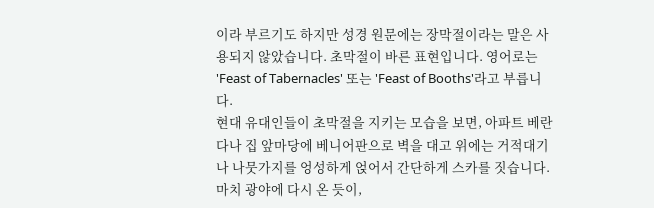이라 부르기도 하지만 성경 원문에는 장막절이라는 말은 사용되지 않았습니다. 초막절이 바른 표현입니다. 영어로는 'Feast of Tabernacles' 또는 'Feast of Booths'라고 부릅니다.
현대 유대인들이 초막절을 지키는 모습을 보면, 아파트 베란다나 집 앞마당에 베니어판으로 벽을 대고 위에는 거적대기나 나뭇가지를 엉성하게 얹어서 간단하게 스카를 짓습니다. 마치 광야에 다시 온 듯이,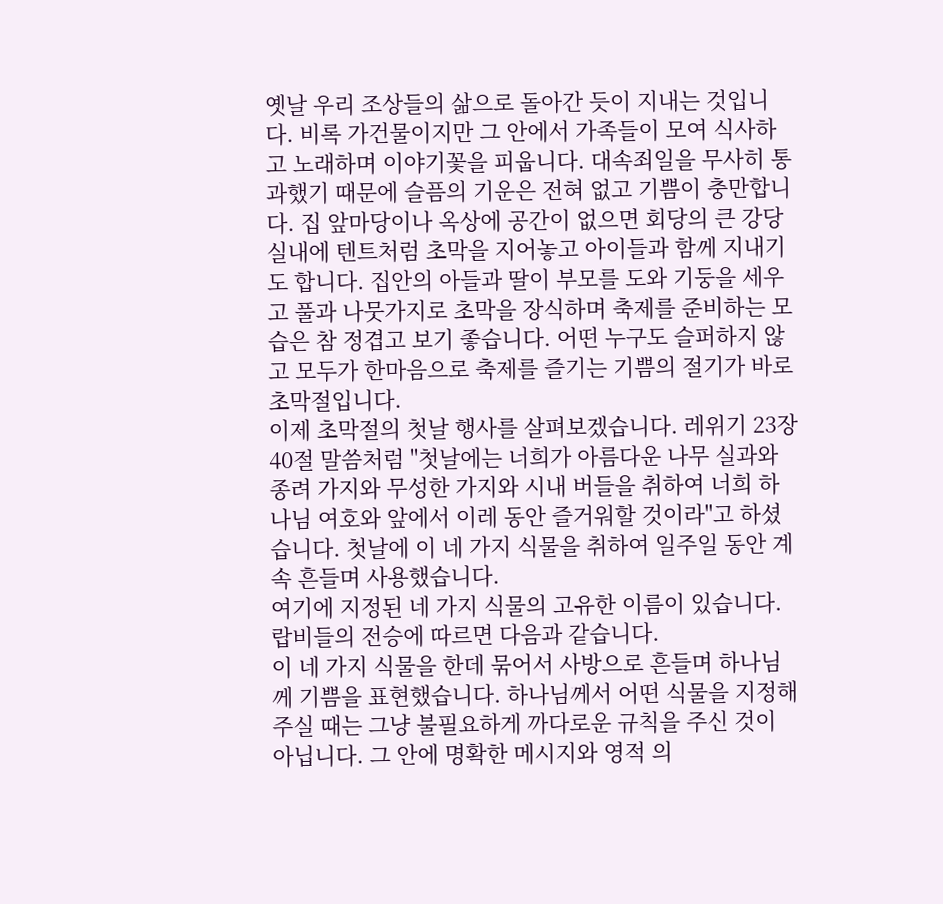옛날 우리 조상들의 삶으로 돌아간 듯이 지내는 것입니다. 비록 가건물이지만 그 안에서 가족들이 모여 식사하고 노래하며 이야기꽃을 피웁니다. 대속죄일을 무사히 통과했기 때문에 슬픔의 기운은 전혀 없고 기쁨이 충만합니다. 집 앞마당이나 옥상에 공간이 없으면 회당의 큰 강당 실내에 텐트처럼 초막을 지어놓고 아이들과 함께 지내기도 합니다. 집안의 아들과 딸이 부모를 도와 기둥을 세우고 풀과 나뭇가지로 초막을 장식하며 축제를 준비하는 모습은 참 정겹고 보기 좋습니다. 어떤 누구도 슬퍼하지 않고 모두가 한마음으로 축제를 즐기는 기쁨의 절기가 바로 초막절입니다.
이제 초막절의 첫날 행사를 살펴보겠습니다. 레위기 23장 40절 말씀처럼 "첫날에는 너희가 아름다운 나무 실과와 종려 가지와 무성한 가지와 시내 버들을 취하여 너희 하나님 여호와 앞에서 이레 동안 즐거워할 것이라"고 하셨습니다. 첫날에 이 네 가지 식물을 취하여 일주일 동안 계속 흔들며 사용했습니다.
여기에 지정된 네 가지 식물의 고유한 이름이 있습니다. 랍비들의 전승에 따르면 다음과 같습니다.
이 네 가지 식물을 한데 묶어서 사방으로 흔들며 하나님께 기쁨을 표현했습니다. 하나님께서 어떤 식물을 지정해 주실 때는 그냥 불필요하게 까다로운 규칙을 주신 것이 아닙니다. 그 안에 명확한 메시지와 영적 의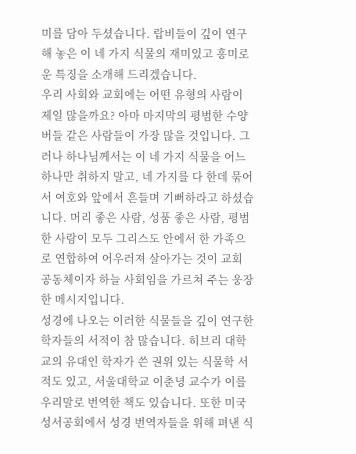미를 담아 두셨습니다. 랍비들이 깊이 연구해 놓은 이 네 가지 식물의 재미있고 흥미로운 특징을 소개해 드리겠습니다.
우리 사회와 교회에는 어떤 유형의 사람이 제일 많을까요? 아마 마지막의 평범한 수양버들 같은 사람들이 가장 많을 것입니다. 그러나 하나님께서는 이 네 가지 식물을 어느 하나만 취하지 말고, 네 가지를 다 한데 묶어서 여호와 앞에서 흔들며 기뻐하라고 하셨습니다. 머리 좋은 사람, 성품 좋은 사람, 평범한 사람이 모두 그리스도 안에서 한 가족으로 연합하여 어우러져 살아가는 것이 교회 공동체이자 하늘 사회임을 가르쳐 주는 웅장한 메시지입니다.
성경에 나오는 이러한 식물들을 깊이 연구한 학자들의 서적이 참 많습니다. 히브리 대학교의 유대인 학자가 쓴 권위 있는 식물학 서적도 있고, 서울대학교 이춘녕 교수가 이를 우리말로 번역한 책도 있습니다. 또한 미국성서공회에서 성경 번역자들을 위해 펴낸 식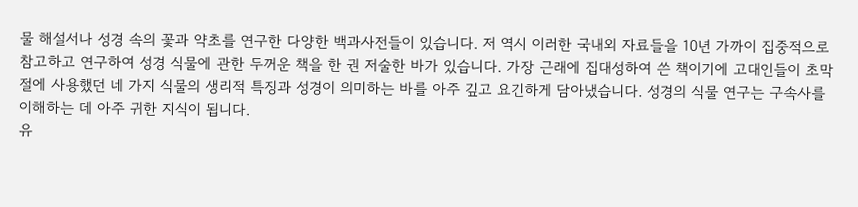물 해설서나 성경 속의 꽃과 약초를 연구한 다양한 백과사전들이 있습니다. 저 역시 이러한 국내외 자료들을 10년 가까이 집중적으로 참고하고 연구하여 성경 식물에 관한 두꺼운 책을 한 권 저술한 바가 있습니다. 가장 근래에 집대성하여 쓴 책이기에 고대인들이 초막절에 사용했던 네 가지 식물의 생리적 특징과 성경이 의미하는 바를 아주 깊고 요긴하게 담아냈습니다. 성경의 식물 연구는 구속사를 이해하는 데 아주 귀한 지식이 됩니다.
유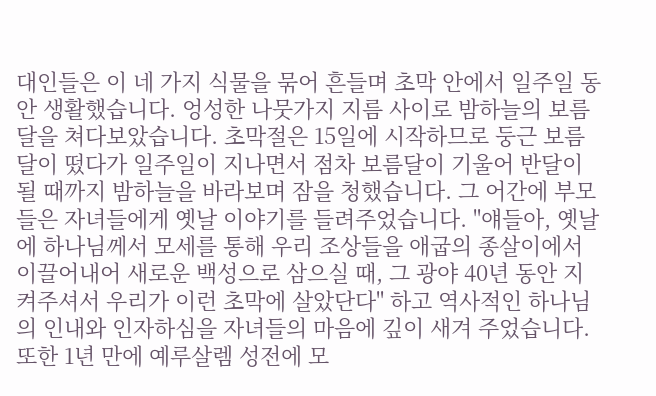대인들은 이 네 가지 식물을 묶어 흔들며 초막 안에서 일주일 동안 생활했습니다. 엉성한 나뭇가지 지름 사이로 밤하늘의 보름달을 쳐다보았습니다. 초막절은 15일에 시작하므로 둥근 보름달이 떴다가 일주일이 지나면서 점차 보름달이 기울어 반달이 될 때까지 밤하늘을 바라보며 잠을 청했습니다. 그 어간에 부모들은 자녀들에게 옛날 이야기를 들려주었습니다. "얘들아, 옛날에 하나님께서 모세를 통해 우리 조상들을 애굽의 종살이에서 이끌어내어 새로운 백성으로 삼으실 때, 그 광야 40년 동안 지켜주셔서 우리가 이런 초막에 살았단다" 하고 역사적인 하나님의 인내와 인자하심을 자녀들의 마음에 깊이 새겨 주었습니다.
또한 1년 만에 예루살렘 성전에 모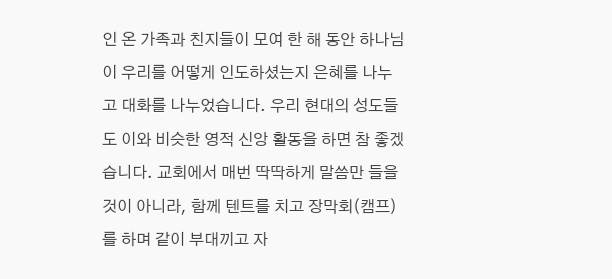인 온 가족과 친지들이 모여 한 해 동안 하나님이 우리를 어떻게 인도하셨는지 은혜를 나누고 대화를 나누었습니다. 우리 현대의 성도들도 이와 비슷한 영적 신앙 활동을 하면 참 좋겠습니다. 교회에서 매번 딱딱하게 말씀만 들을 것이 아니라, 함께 텐트를 치고 장막회(캠프)를 하며 같이 부대끼고 자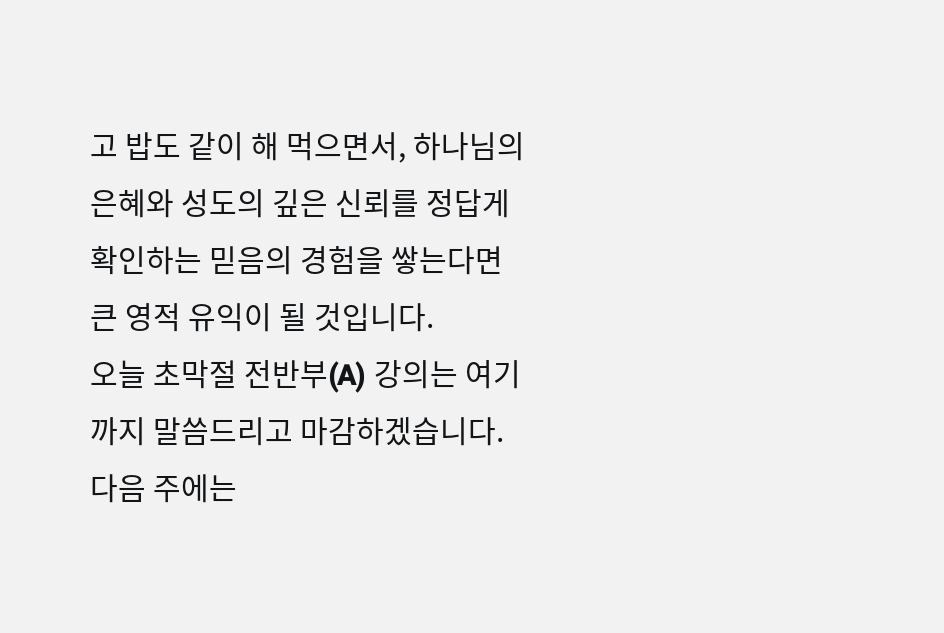고 밥도 같이 해 먹으면서, 하나님의 은혜와 성도의 깊은 신뢰를 정답게 확인하는 믿음의 경험을 쌓는다면 큰 영적 유익이 될 것입니다.
오늘 초막절 전반부(A) 강의는 여기까지 말씀드리고 마감하겠습니다. 다음 주에는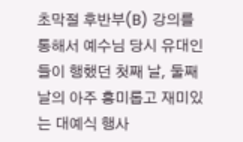초막절 후반부(B) 강의를 통해서 예수님 당시 유대인들이 행했던 첫째 날, 둘째 날의 아주 흥미롭고 재미있는 대예식 행사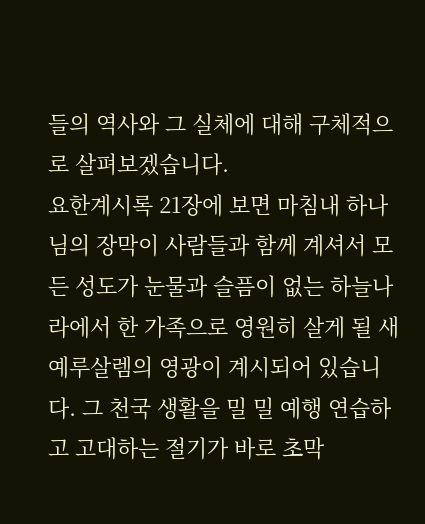들의 역사와 그 실체에 대해 구체적으로 살펴보겠습니다.
요한계시록 21장에 보면 마침내 하나님의 장막이 사람들과 함께 계셔서 모든 성도가 눈물과 슬픔이 없는 하늘나라에서 한 가족으로 영원히 살게 될 새 예루살렘의 영광이 계시되어 있습니다. 그 천국 생활을 밀 밀 예행 연습하고 고대하는 절기가 바로 초막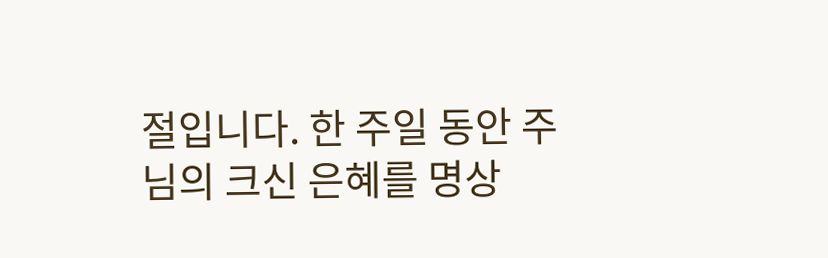절입니다. 한 주일 동안 주님의 크신 은혜를 명상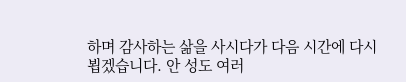하며 감사하는 삶을 사시다가 다음 시간에 다시 뵙겠습니다. 안 성도 여러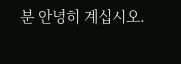분 안녕히 계십시오.